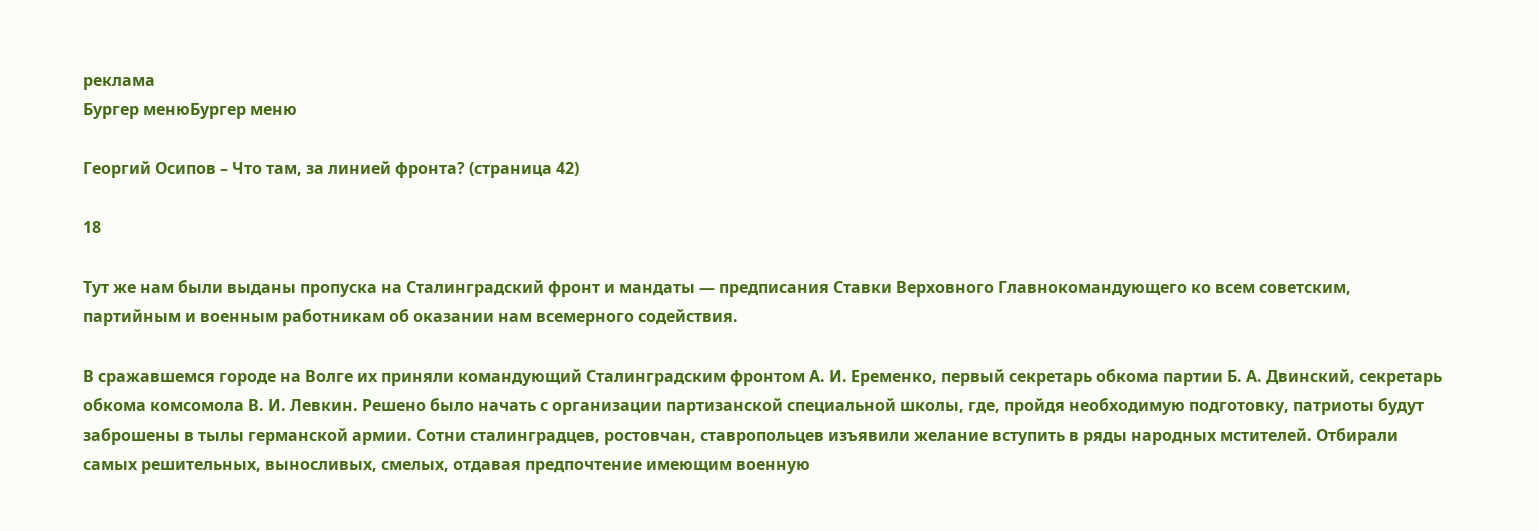реклама
Бургер менюБургер меню

Георгий Осипов – Что там, за линией фронта? (страница 42)

18

Тут же нам были выданы пропуска на Сталинградский фронт и мандаты — предписания Ставки Верховного Главнокомандующего ко всем советским, партийным и военным работникам об оказании нам всемерного содействия.

В сражавшемся городе на Волге их приняли командующий Сталинградским фронтом А. И. Еременко, первый секретарь обкома партии Б. А. Двинский, секретарь обкома комсомола В. И. Левкин. Решено было начать с организации партизанской специальной школы, где, пройдя необходимую подготовку, патриоты будут заброшены в тылы германской армии. Сотни сталинградцев, ростовчан, ставропольцев изъявили желание вступить в ряды народных мстителей. Отбирали самых решительных, выносливых, смелых, отдавая предпочтение имеющим военную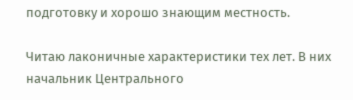подготовку и хорошо знающим местность.

Читаю лаконичные характеристики тех лет. В них начальник Центрального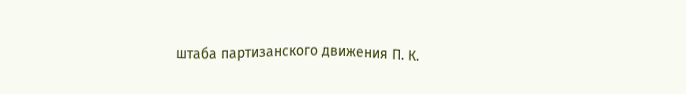штаба партизанского движения П. К.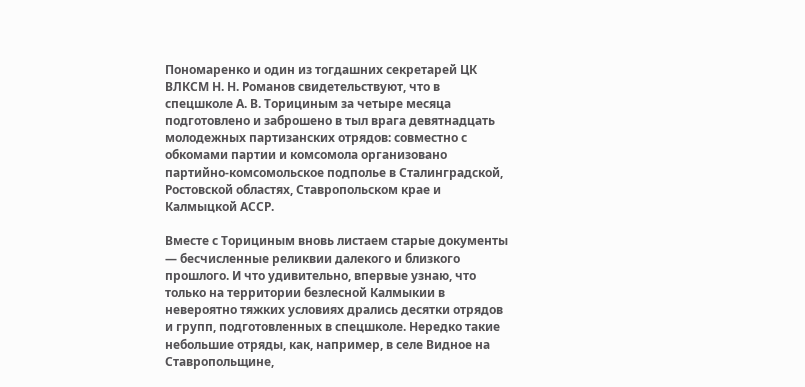Пономаренко и один из тогдашних секретарей ЦК ВЛКСМ Н. Н. Романов свидетельствуют, что в спецшколе А. В. Торициным за четыре месяца подготовлено и заброшено в тыл врага девятнадцать молодежных партизанских отрядов: совместно с обкомами партии и комсомола организовано партийно-комсомольское подполье в Сталинградской, Ростовской областях, Ставропольском крае и Калмыцкой АССР.

Вместе с Торициным вновь листаем старые документы — бесчисленные реликвии далекого и близкого прошлого. И что удивительно, впервые узнаю, что только на территории безлесной Калмыкии в невероятно тяжких условиях дрались десятки отрядов и групп, подготовленных в спецшколе. Нередко такие небольшие отряды, как, например, в селе Видное на Ставропольщине,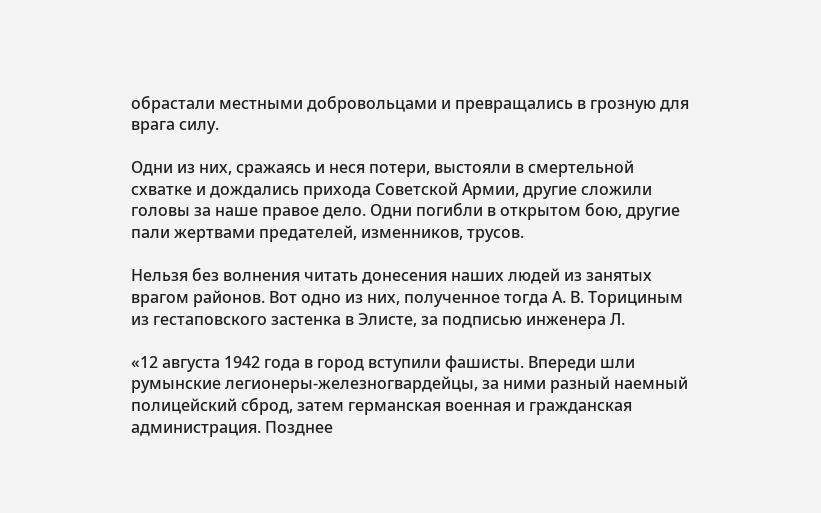обрастали местными добровольцами и превращались в грозную для врага силу.

Одни из них, сражаясь и неся потери, выстояли в смертельной схватке и дождались прихода Советской Армии, другие сложили головы за наше правое дело. Одни погибли в открытом бою, другие пали жертвами предателей, изменников, трусов.

Нельзя без волнения читать донесения наших людей из занятых врагом районов. Вот одно из них, полученное тогда А. В. Торициным из гестаповского застенка в Элисте, за подписью инженера Л.

«12 августа 1942 года в город вступили фашисты. Впереди шли румынские легионеры-железногвардейцы, за ними разный наемный полицейский сброд, затем германская военная и гражданская администрация. Позднее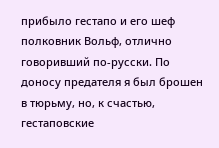прибыло гестапо и его шеф полковник Вольф, отлично говоривший по-русски. По доносу предателя я был брошен в тюрьму, но, к счастью, гестаповские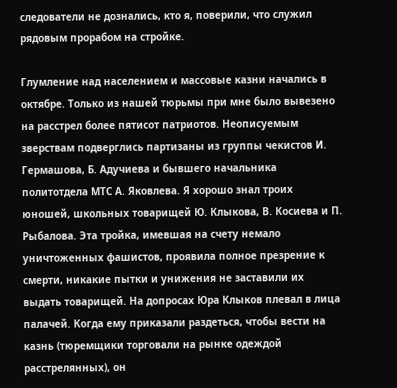следователи не дознались, кто я, поверили, что служил рядовым прорабом на стройке.

Глумление над населением и массовые казни начались в октябре. Только из нашей тюрьмы при мне было вывезено на расстрел более пятисот патриотов. Неописуемым зверствам подверглись партизаны из группы чекистов И. Гермашова, Б. Адучиева и бывшего начальника политотдела МТС А. Яковлева. Я хорошо знал троих юношей, школьных товарищей Ю. Клыкова, В. Косиева и П. Рыбалова. Эта тройка, имевшая на счету немало уничтоженных фашистов, проявила полное презрение к смерти, никакие пытки и унижения не заставили их выдать товарищей. На допросах Юра Клыков плевал в лица палачей. Когда ему приказали раздеться, чтобы вести на казнь (тюремщики торговали на рынке одеждой расстрелянных), он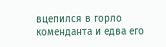вцепился в горло коменданта и едва его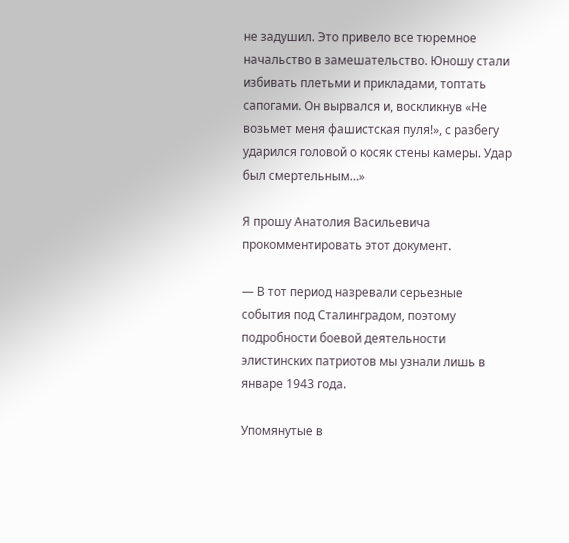не задушил. Это привело все тюремное начальство в замешательство. Юношу стали избивать плетьми и прикладами, топтать сапогами. Он вырвался и, воскликнув «Не возьмет меня фашистская пуля!», с разбегу ударился головой о косяк стены камеры. Удар был смертельным…»

Я прошу Анатолия Васильевича прокомментировать этот документ.

— В тот период назревали серьезные события под Сталинградом, поэтому подробности боевой деятельности элистинских патриотов мы узнали лишь в январе 1943 года.

Упомянутые в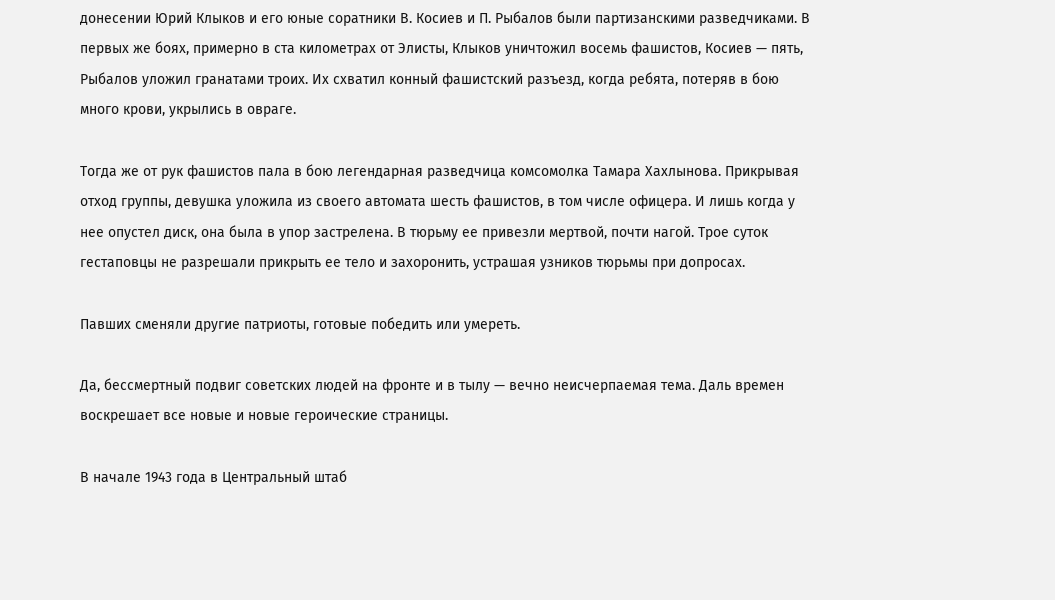донесении Юрий Клыков и его юные соратники В. Косиев и П. Рыбалов были партизанскими разведчиками. В первых же боях, примерно в ста километрах от Элисты, Клыков уничтожил восемь фашистов, Косиев — пять, Рыбалов уложил гранатами троих. Их схватил конный фашистский разъезд, когда ребята, потеряв в бою много крови, укрылись в овраге.

Тогда же от рук фашистов пала в бою легендарная разведчица комсомолка Тамара Хахлынова. Прикрывая отход группы, девушка уложила из своего автомата шесть фашистов, в том числе офицера. И лишь когда у нее опустел диск, она была в упор застрелена. В тюрьму ее привезли мертвой, почти нагой. Трое суток гестаповцы не разрешали прикрыть ее тело и захоронить, устрашая узников тюрьмы при допросах.

Павших сменяли другие патриоты, готовые победить или умереть.

Да, бессмертный подвиг советских людей на фронте и в тылу — вечно неисчерпаемая тема. Даль времен воскрешает все новые и новые героические страницы.

В начале 1943 года в Центральный штаб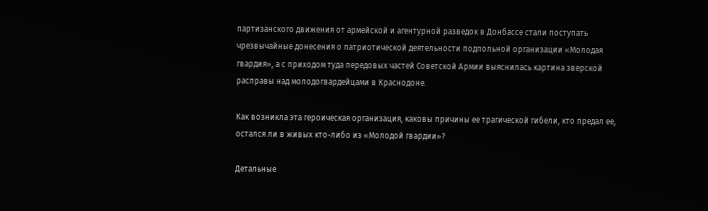партизанского движения от армейской и агентурной разведок в Донбассе стали поступать чрезвычайные донесения о патриотической деятельности подпольной организации «Молодая гвардия», а с приходом туда передовых частей Советской Армии выяснилась картина зверской расправы над молодогвардейцами в Краснодоне.

Как возникла эта героическая организация, каковы причины ее трагической гибели, кто предал ее, остался ли в живых кто-либо из «Молодой гвардии»?

Детальные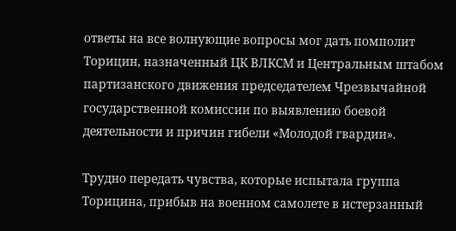ответы на все волнующие вопросы мог дать помполит Торицин, назначенный ЦК ВЛКСМ и Центральным штабом партизанского движения председателем Чрезвычайной государственной комиссии по выявлению боевой деятельности и причин гибели «Молодой гвардии».

Трудно передать чувства, которые испытала группа Торицина, прибыв на военном самолете в истерзанный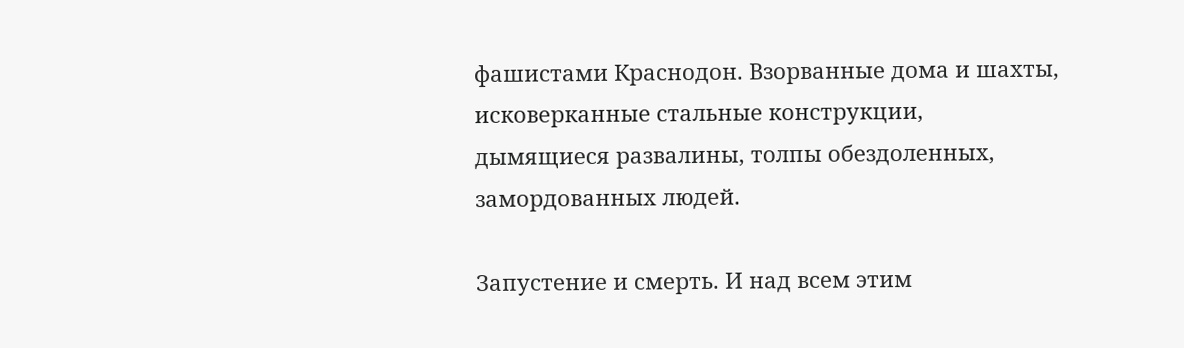фашистами Краснодон. Взорванные дома и шахты, исковерканные стальные конструкции, дымящиеся развалины, толпы обездоленных, замордованных людей.

Запустение и смерть. И над всем этим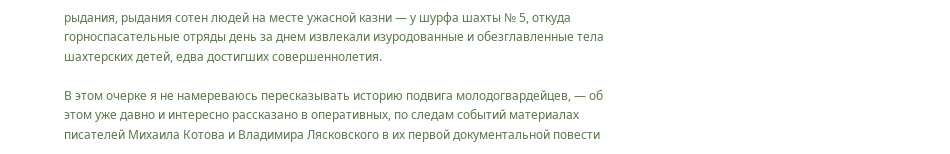рыдания, рыдания сотен людей на месте ужасной казни — у шурфа шахты № 5, откуда горноспасательные отряды день за днем извлекали изуродованные и обезглавленные тела шахтерских детей, едва достигших совершеннолетия.

В этом очерке я не намереваюсь пересказывать историю подвига молодогвардейцев, — об этом уже давно и интересно рассказано в оперативных, по следам событий материалах писателей Михаила Котова и Владимира Лясковского в их первой документальной повести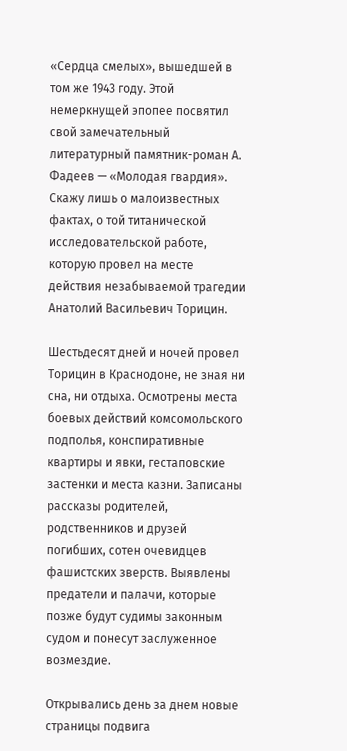«Сердца смелых», вышедшей в том же 1943 году. Этой немеркнущей эпопее посвятил свой замечательный литературный памятник-роман А. Фадеев — «Молодая гвардия». Скажу лишь о малоизвестных фактах, о той титанической исследовательской работе, которую провел на месте действия незабываемой трагедии Анатолий Васильевич Торицин.

Шестьдесят дней и ночей провел Торицин в Краснодоне, не зная ни сна, ни отдыха. Осмотрены места боевых действий комсомольского подполья, конспиративные квартиры и явки, гестаповские застенки и места казни. Записаны рассказы родителей, родственников и друзей погибших, сотен очевидцев фашистских зверств. Выявлены предатели и палачи, которые позже будут судимы законным судом и понесут заслуженное возмездие.

Открывались день за днем новые страницы подвига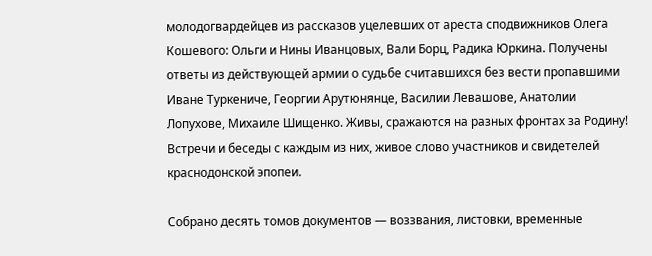молодогвардейцев из рассказов уцелевших от ареста сподвижников Олега Кошевого: Ольги и Нины Иванцовых, Вали Борц, Радика Юркина. Получены ответы из действующей армии о судьбе считавшихся без вести пропавшими Иване Туркениче, Георгии Арутюнянце, Василии Левашове, Анатолии Лопухове, Михаиле Шищенко. Живы, сражаются на разных фронтах за Родину! Встречи и беседы с каждым из них, живое слово участников и свидетелей краснодонской эпопеи.

Собрано десять томов документов — воззвания, листовки, временные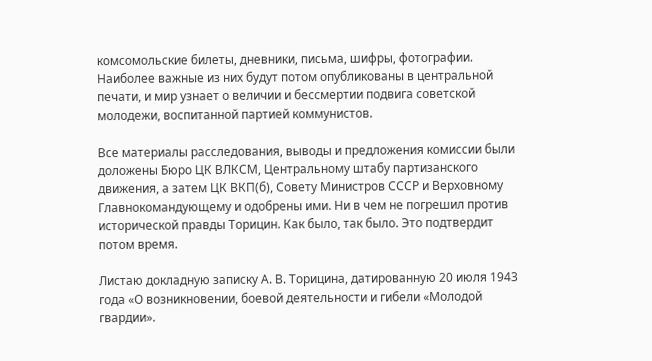комсомольские билеты, дневники, письма, шифры, фотографии. Наиболее важные из них будут потом опубликованы в центральной печати, и мир узнает о величии и бессмертии подвига советской молодежи, воспитанной партией коммунистов.

Все материалы расследования, выводы и предложения комиссии были доложены Бюро ЦК ВЛКСМ, Центральному штабу партизанского движения, а затем ЦК ВКП(б), Совету Министров СССР и Верховному Главнокомандующему и одобрены ими. Ни в чем не погрешил против исторической правды Торицин. Как было, так было. Это подтвердит потом время.

Листаю докладную записку А. В. Торицина, датированную 20 июля 1943 года «О возникновении, боевой деятельности и гибели «Молодой гвардии».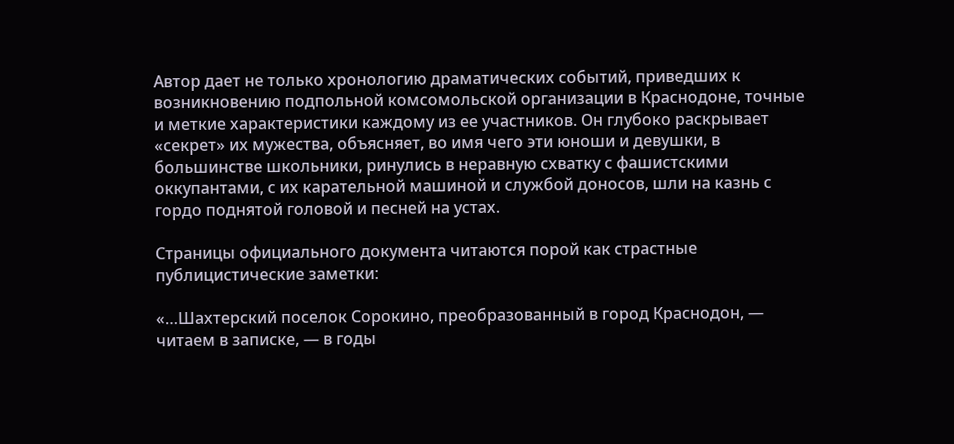Автор дает не только хронологию драматических событий, приведших к возникновению подпольной комсомольской организации в Краснодоне, точные и меткие характеристики каждому из ее участников. Он глубоко раскрывает «секрет» их мужества, объясняет, во имя чего эти юноши и девушки, в большинстве школьники, ринулись в неравную схватку с фашистскими оккупантами, с их карательной машиной и службой доносов, шли на казнь с гордо поднятой головой и песней на устах.

Страницы официального документа читаются порой как страстные публицистические заметки:

«…Шахтерский поселок Сорокино, преобразованный в город Краснодон, — читаем в записке, — в годы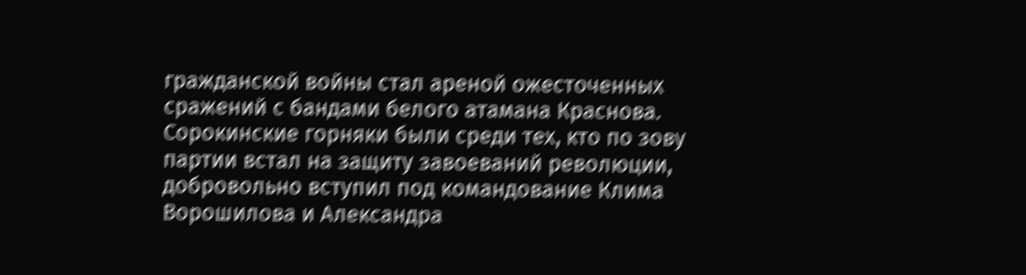гражданской войны стал ареной ожесточенных сражений с бандами белого атамана Краснова. Сорокинские горняки были среди тех, кто по зову партии встал на защиту завоеваний революции, добровольно вступил под командование Клима Ворошилова и Александра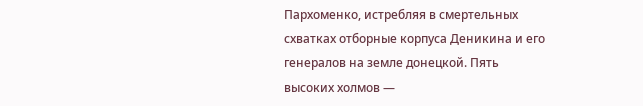Пархоменко, истребляя в смертельных схватках отборные корпуса Деникина и его генералов на земле донецкой. Пять высоких холмов —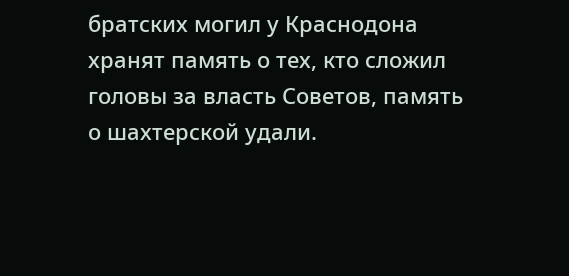братских могил у Краснодона хранят память о тех, кто сложил головы за власть Советов, память о шахтерской удали.